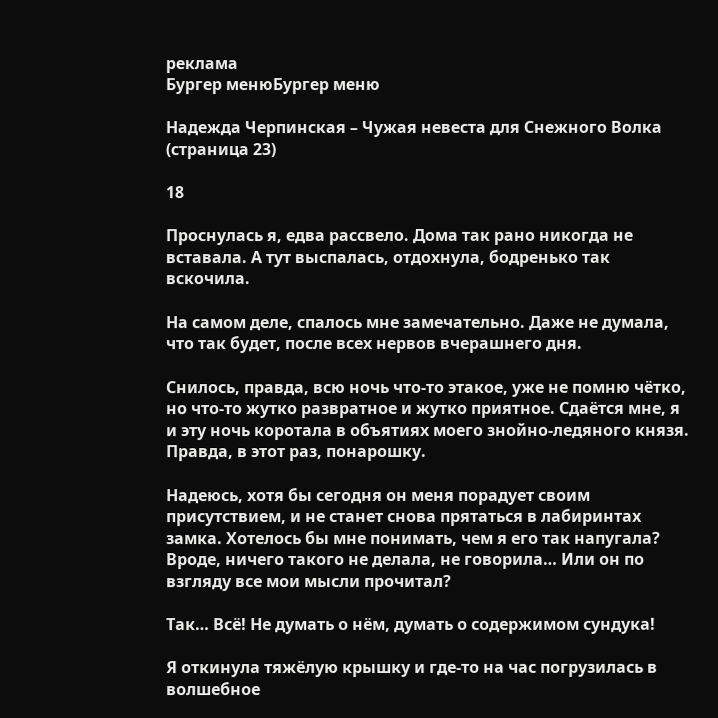реклама
Бургер менюБургер меню

Надежда Черпинская – Чужая невеста для Снежного Волка (страница 23)

18

Проснулась я, едва рассвело. Дома так рано никогда не вставала. А тут выспалась, отдохнула, бодренько так вскочила.

На самом деле, спалось мне замечательно. Даже не думала, что так будет, после всех нервов вчерашнего дня.

Снилось, правда, всю ночь что-то этакое, уже не помню чётко, но что-то жутко развратное и жутко приятное. Сдаётся мне, я и эту ночь коротала в объятиях моего знойно-ледяного князя. Правда, в этот раз, понарошку.

Надеюсь, хотя бы сегодня он меня порадует своим присутствием, и не станет снова прятаться в лабиринтах замка. Хотелось бы мне понимать, чем я его так напугала? Вроде, ничего такого не делала, не говорила… Или он по взгляду все мои мысли прочитал?

Так… Всё! Не думать о нём, думать о содержимом сундука!

Я откинула тяжёлую крышку и где-то на час погрузилась в волшебное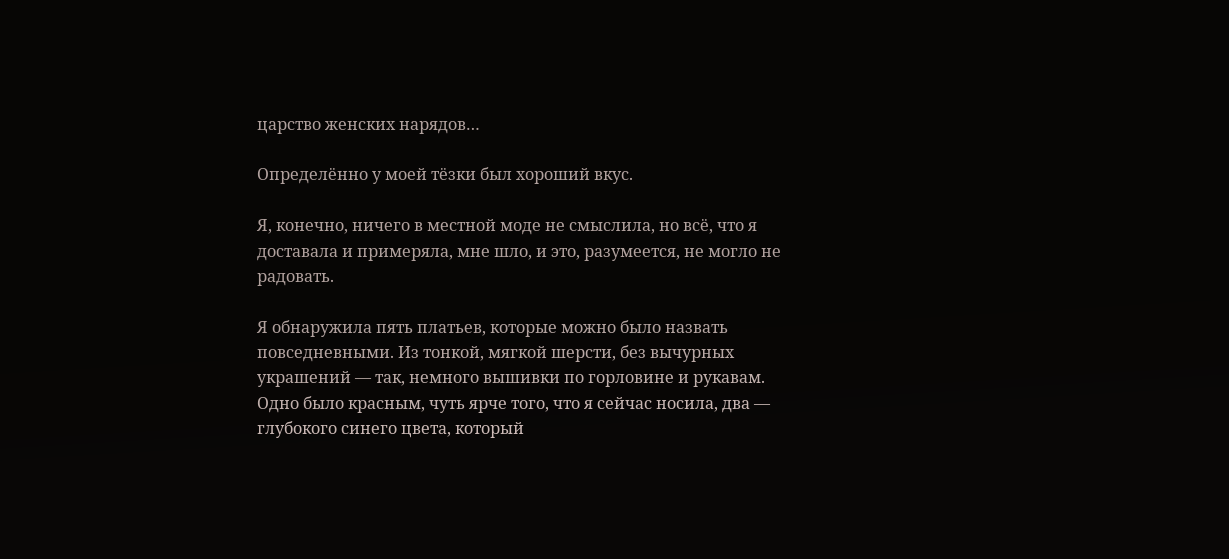царство женских нарядов…

Определённо у моей тёзки был хороший вкус.

Я, конечно, ничего в местной моде не смыслила, но всё, что я доставала и примеряла, мне шло, и это, разумеется, не могло не радовать.

Я обнаружила пять платьев, которые можно было назвать повседневными. Из тонкой, мягкой шерсти, без вычурных украшений — так, немного вышивки по горловине и рукавам. Одно было красным, чуть ярче того, что я сейчас носила, два — глубокого синего цвета, который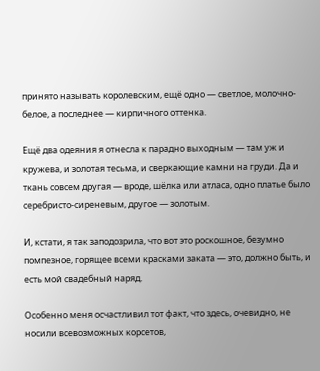принято называть королевским, ещё одно — светлое, молочно-белое, а последнее — кирпичного оттенка.

Ещё два одеяния я отнесла к парадно выходным — там уж и кружева, и золотая тесьма, и сверкающие камни на груди. Да и ткань совсем другая — вроде, шёлка или атласа, одно платье было серебристо-сиреневым, другое — золотым.

И, кстати, я так заподозрила, что вот это роскошное, безумно помпезное, горящее всеми красками заката — это, должно быть, и есть мой свадебный наряд.

Особенно меня осчастливил тот факт, что здесь, очевидно, не носили всевозможных корсетов,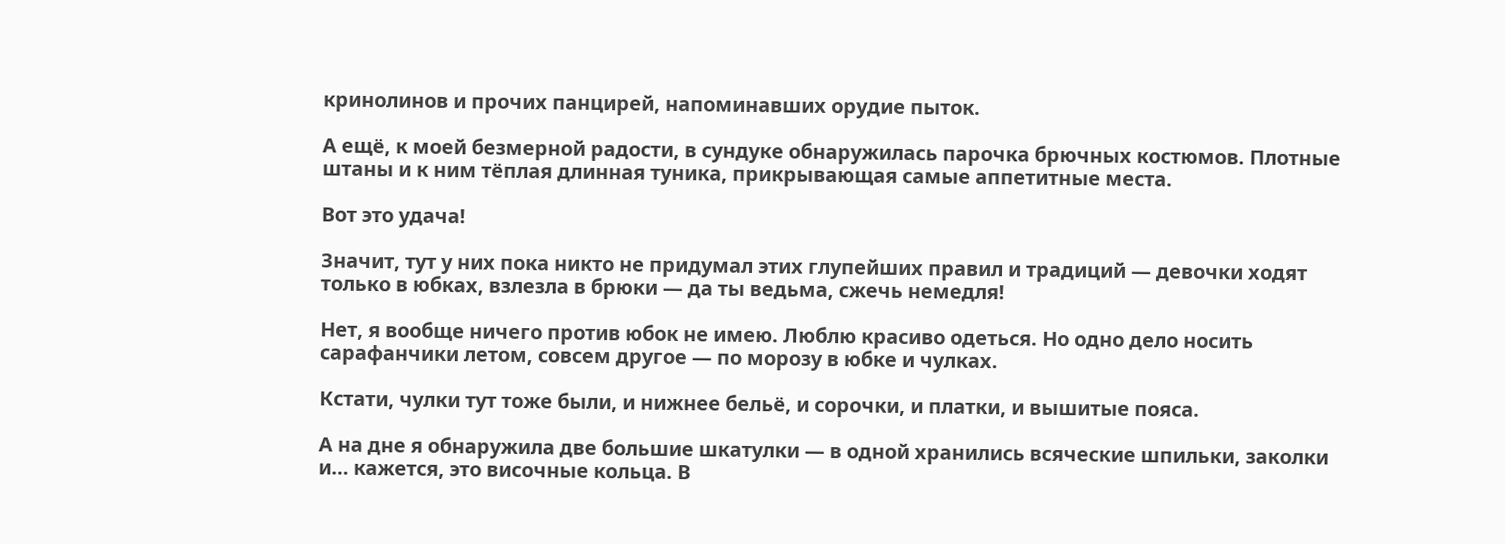кринолинов и прочих панцирей, напоминавших орудие пыток.

А ещё, к моей безмерной радости, в сундуке обнаружилась парочка брючных костюмов. Плотные штаны и к ним тёплая длинная туника, прикрывающая самые аппетитные места.

Вот это удача!

Значит, тут у них пока никто не придумал этих глупейших правил и традиций — девочки ходят только в юбках, взлезла в брюки — да ты ведьма, сжечь немедля!

Нет, я вообще ничего против юбок не имею. Люблю красиво одеться. Но одно дело носить сарафанчики летом, совсем другое — по морозу в юбке и чулках.

Кстати, чулки тут тоже были, и нижнее бельё, и сорочки, и платки, и вышитые пояса.

А на дне я обнаружила две большие шкатулки — в одной хранились всяческие шпильки, заколки и… кажется, это височные кольца. В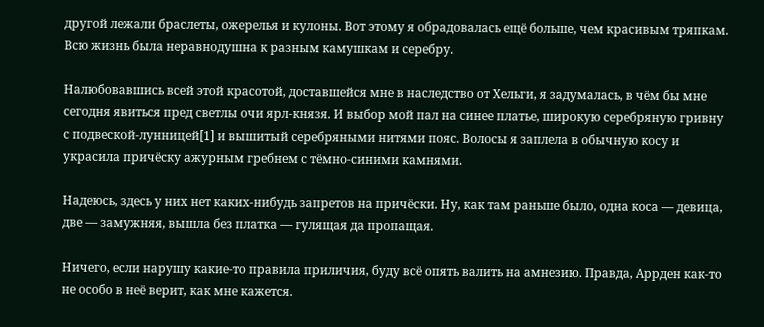другой лежали браслеты, ожерелья и кулоны. Вот этому я обрадовалась ещё больше, чем красивым тряпкам. Всю жизнь была неравнодушна к разным камушкам и серебру.

Налюбовавшись всей этой красотой, доставшейся мне в наследство от Хельги, я задумалась, в чём бы мне сегодня явиться пред светлы очи ярл-князя. И выбор мой пал на синее платье, широкую серебряную гривну с подвеской-лунницей[1] и вышитый серебряными нитями пояс. Волосы я заплела в обычную косу и украсила причёску ажурным гребнем с тёмно-синими камнями.

Надеюсь, здесь у них нет каких-нибудь запретов на причёски. Ну, как там раньше было, одна коса — девица, две — замужняя, вышла без платка — гулящая да пропащая.

Ничего, если нарушу какие-то правила приличия, буду всё опять валить на амнезию. Правда, Аррден как-то не особо в неё верит, как мне кажется.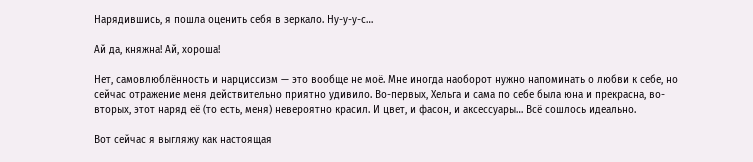Нарядившись, я пошла оценить себя в зеркало. Ну-у-у-с…

Ай да, княжна! Ай, хороша!

Нет, самовлюблённость и нарциссизм — это вообще не моё. Мне иногда наоборот нужно напоминать о любви к себе, но сейчас отражение меня действительно приятно удивило. Во-первых, Хельга и сама по себе была юна и прекрасна, во-вторых, этот наряд её (то есть, меня) невероятно красил. И цвет, и фасон, и аксессуары… Всё сошлось идеально.

Вот сейчас я выгляжу как настоящая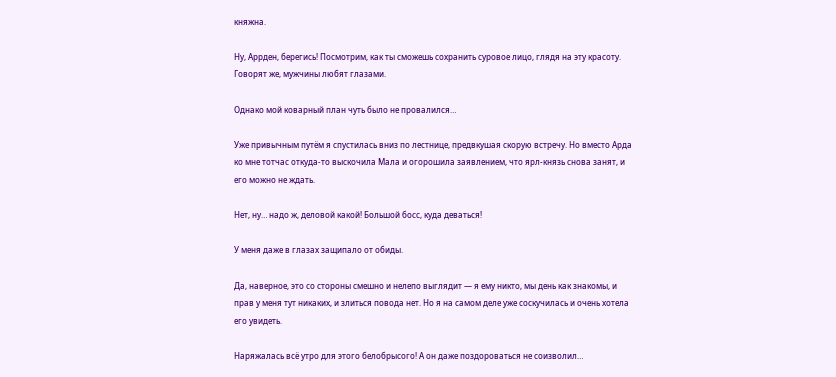княжна.

Ну, Аррден, берегись! Посмотрим, как ты сможешь сохранить суровое лицо, глядя на эту красоту. Говорят же, мужчины любят глазами.

Однако мой коварный план чуть было не провалился…

Уже привычным путём я спустилась вниз по лестнице, предвкушая скорую встречу. Но вместо Арда ко мне тотчас откуда-то выскочила Мала и огорошила заявлением, что ярл-князь снова занят, и его можно не ждать.

Нет, ну… надо ж, деловой какой! Большой босс, куда деваться!

У меня даже в глазах защипало от обиды.

Да, наверное, это со стороны смешно и нелепо выглядит — я ему никто, мы день как знакомы, и прав у меня тут никаких, и злиться повода нет. Но я на самом деле уже соскучилась и очень хотела его увидеть.

Наряжалась всё утро для этого белобрысого! А он даже поздороваться не соизволил…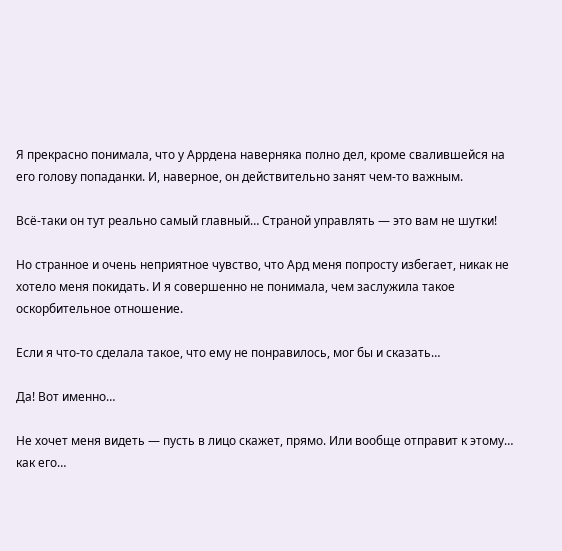Я прекрасно понимала, что у Аррдена наверняка полно дел, кроме свалившейся на его голову попаданки. И, наверное, он действительно занят чем-то важным.

Всё-таки он тут реально самый главный… Страной управлять — это вам не шутки!

Но странное и очень неприятное чувство, что Ард меня попросту избегает, никак не хотело меня покидать. И я совершенно не понимала, чем заслужила такое оскорбительное отношение.

Если я что-то сделала такое, что ему не понравилось, мог бы и сказать…

Да! Вот именно…

Не хочет меня видеть — пусть в лицо скажет, прямо. Или вообще отправит к этому… как его…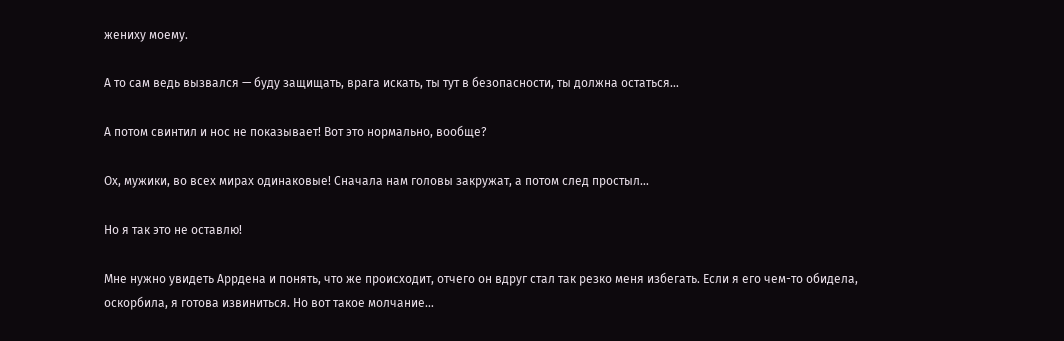жениху моему.

А то сам ведь вызвался — буду защищать, врага искать, ты тут в безопасности, ты должна остаться…

А потом свинтил и нос не показывает! Вот это нормально, вообще?

Ох, мужики, во всех мирах одинаковые! Сначала нам головы закружат, а потом след простыл…

Но я так это не оставлю!

Мне нужно увидеть Аррдена и понять, что же происходит, отчего он вдруг стал так резко меня избегать. Если я его чем-то обидела, оскорбила, я готова извиниться. Но вот такое молчание…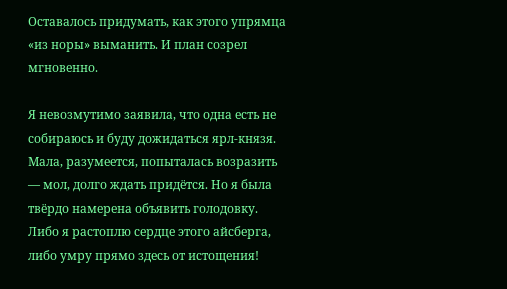Оставалось придумать, как этого упрямца «из норы» выманить. И план созрел мгновенно.

Я невозмутимо заявила, что одна есть не собираюсь и буду дожидаться ярл-князя. Мала, разумеется, попыталась возразить — мол, долго ждать придётся. Но я была твёрдо намерена объявить голодовку. Либо я растоплю сердце этого айсберга, либо умру прямо здесь от истощения!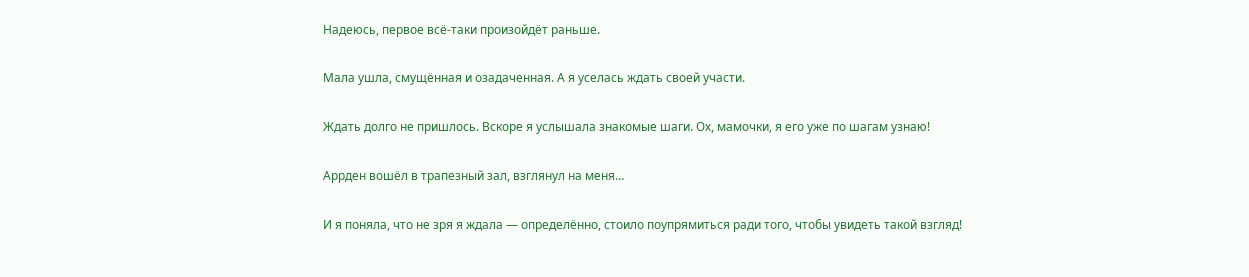Надеюсь, первое всё-таки произойдёт раньше.

Мала ушла, смущённая и озадаченная. А я уселась ждать своей участи.

Ждать долго не пришлось. Вскоре я услышала знакомые шаги. Ох, мамочки, я его уже по шагам узнаю!

Аррден вошёл в трапезный зал, взглянул на меня…

И я поняла, что не зря я ждала — определённо, стоило поупрямиться ради того, чтобы увидеть такой взгляд!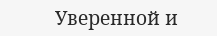Уверенной и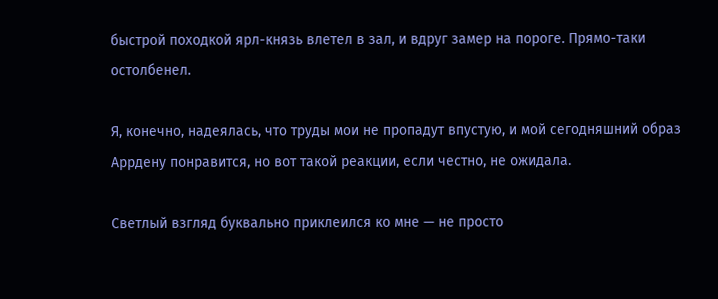быстрой походкой ярл-князь влетел в зал, и вдруг замер на пороге. Прямо-таки остолбенел.

Я, конечно, надеялась, что труды мои не пропадут впустую, и мой сегодняшний образ Аррдену понравится, но вот такой реакции, если честно, не ожидала.

Светлый взгляд буквально приклеился ко мне — не просто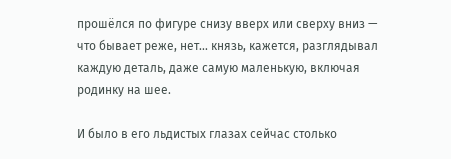прошёлся по фигуре снизу вверх или сверху вниз — что бывает реже, нет... князь, кажется, разглядывал каждую деталь, даже самую маленькую, включая родинку на шее.

И было в его льдистых глазах сейчас столько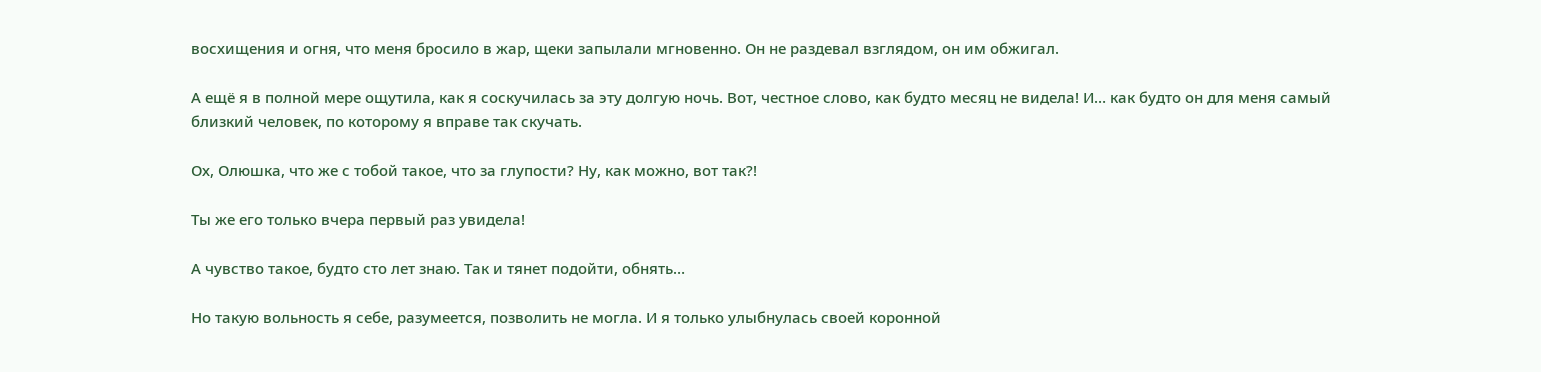восхищения и огня, что меня бросило в жар, щеки запылали мгновенно. Он не раздевал взглядом, он им обжигал.

А ещё я в полной мере ощутила, как я соскучилась за эту долгую ночь. Вот, честное слово, как будто месяц не видела! И… как будто он для меня самый близкий человек, по которому я вправе так скучать.

Ох, Олюшка, что же с тобой такое, что за глупости? Ну, как можно, вот так?!

Ты же его только вчера первый раз увидела!

А чувство такое, будто сто лет знаю. Так и тянет подойти, обнять…

Но такую вольность я себе, разумеется, позволить не могла. И я только улыбнулась своей коронной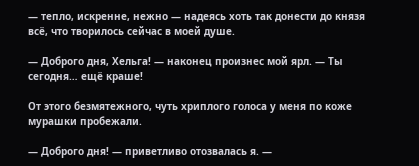— тепло, искренне, нежно — надеясь хоть так донести до князя всё, что творилось сейчас в моей душе.

— Доброго дня, Хельга! — наконец произнес мой ярл. — Ты сегодня… ещё краше!

От этого безмятежного, чуть хриплого голоса у меня по коже мурашки пробежали.

— Доброго дня! — приветливо отозвалась я. —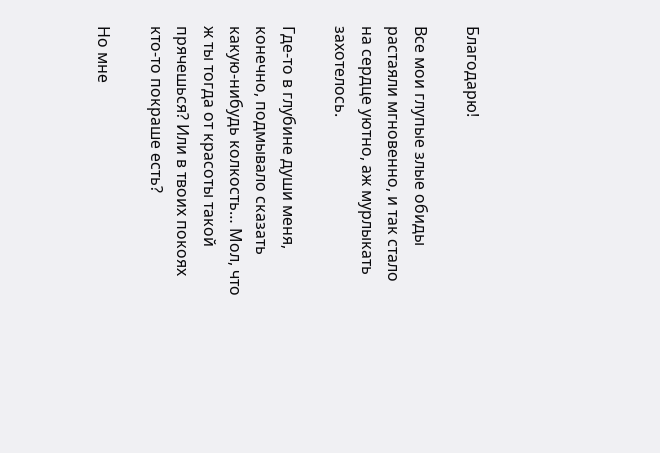Благодарю!

Все мои глупые злые обиды растаяли мгновенно, и так стало на сердце уютно, аж мурлыкать захотелось.

Где-то в глубине души меня, конечно, подмывало сказать какую-нибудь колкость… Мол, что ж ты тогда от красоты такой прячешься? Или в твоих покоях кто-то покраше есть?

Но мне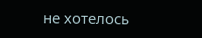не хотелось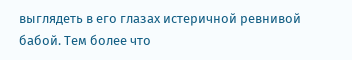выглядеть в его глазах истеричной ревнивой бабой. Тем более что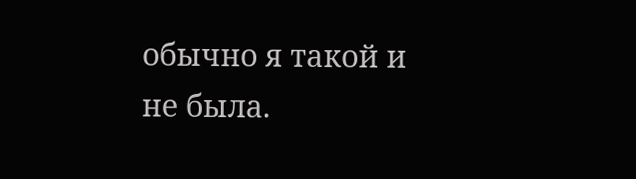обычно я такой и не была.